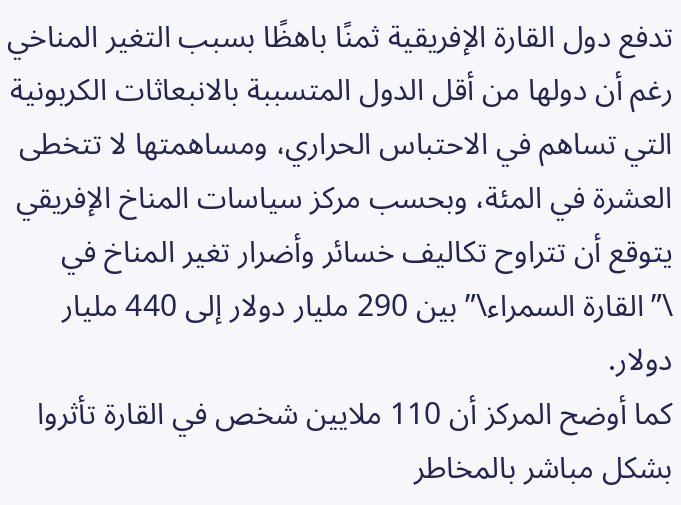تدفع دول القارة الإفريقية ثمنًا باهظًا بسبب التغير المناخي رغم أن دولها من أقل الدول المتسببة بالانبعاثات الكربونية التي تساهم في الاحتباس الحراري، ومساهمتها لا تتخطى العشرة في المئة، وبحسب مركز سياسات المناخ الإفريقي يتوقع أن تتراوح تكاليف خسائر وأضرار تغير المناخ في \”القارة السمراء\” بين 290 مليار دولار إلى 440 مليار دولار.
كما أوضح المركز أن 110 ملايين شخص في القارة تأثروا بشكل مباشر بالمخاطر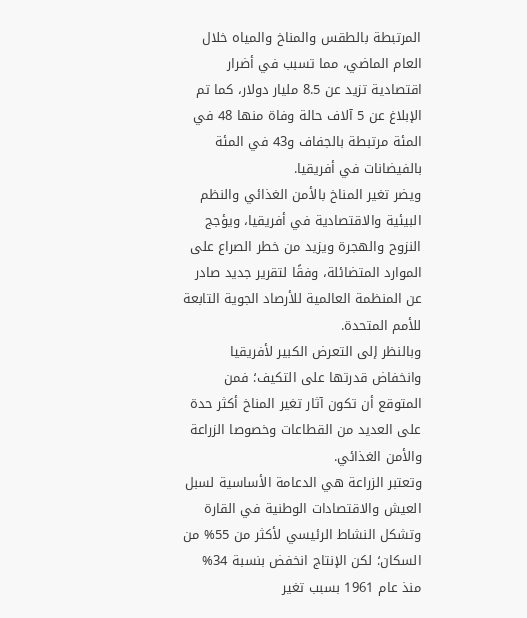المرتبطة بالطقس والمناخ والمياه خلال العام الماضي، مما تسبب في أضرار اقتصادية تزيد عن 8.5 مليار دولار، كما تم الإبلاغ عن 5 آلاف حالة وفاة منها 48 في المئة مرتبطة بالجفاف و43 في المئة بالفيضانات في أفريقيا.
ويضر تغير المناخ بالأمن الغذائي والنظم البيئية والاقتصادية في أفريقيا، ويؤجج النزوح والهجرة ويزيد من خطر الصراع على الموارد المتضائلة، وفقًا لتقرير جديد صادر عن المنظمة العالمية للأرصاد الجوية التابعة للأمم المتحدة.
وبالنظر إلى التعرض الكبير لأفريقيا وانخفاض قدرتها على التكيف؛ فمن المتوقع أن تكون آثار تغير المناخ أكثر حدة على العديد من القطاعات وخصوصا الزراعة والأمن الغذائي.
وتعتبر الزراعة هي الدعامة الأساسية لسبل العيش والاقتصادات الوطنية في القارة وتشكل النشاط الرئيسي لأكثر من 55% من السكان؛ لكن الإنتاج انخفض بنسبة 34% منذ عام 1961 بسبب تغير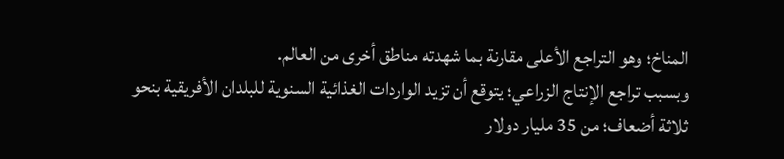المناخ؛ وهو التراجع الأعلى مقارنة بما شهدته مناطق أخرى من العالم.
وبسبب تراجع الإنتاج الزراعي؛ يتوقع أن تزيد الواردات الغذائية السنوية للبلدان الأفريقية بنحو ثلاثة أضعاف؛ من 35 مليار دولار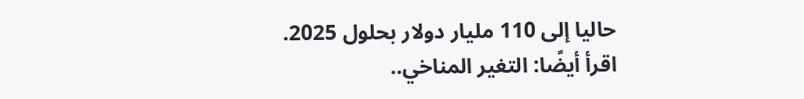حاليا إلى 110 مليار دولار بحلول 2025.
اقرأ أيضًا: التغير المناخي..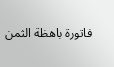فاتورة باهظة الثمن